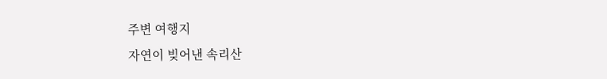주변 여행지
자연이 빚어낸 속리산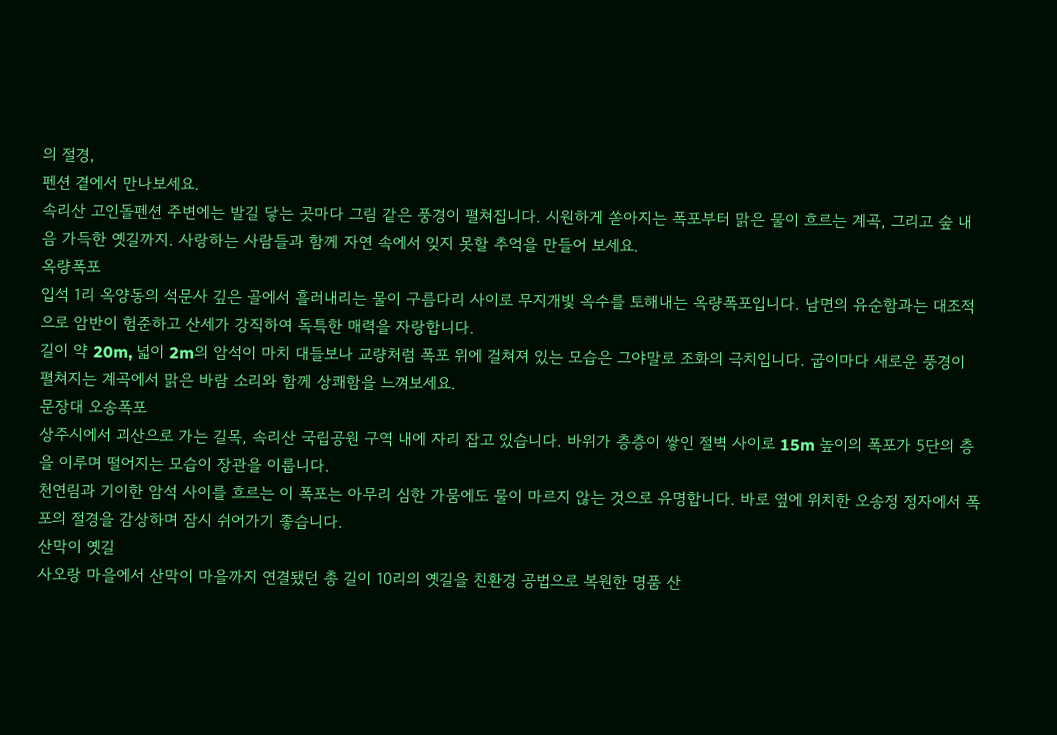의 절경,
펜션 곁에서 만나보세요.
속리산 고인돌펜션 주변에는 발길 닿는 곳마다 그림 같은 풍경이 펼쳐집니다. 시원하게 쏟아지는 폭포부터 맑은 물이 흐르는 계곡, 그리고 숲 내음 가득한 옛길까지. 사랑하는 사람들과 함께 자연 속에서 잊지 못할 추억을 만들어 보세요.
옥량폭포
입석 1리 옥양동의 석문사 깊은 골에서 흘러내리는 물이 구름다리 사이로 무지개빛 옥수를 토해내는 옥량폭포입니다. 남면의 유순함과는 대조적으로 암반이 험준하고 산세가 강직하여 독특한 매력을 자랑합니다.
길이 약 20m, 넓이 2m의 암석이 마치 대들보나 교량처럼 폭포 위에 걸쳐져 있는 모습은 그야말로 조화의 극치입니다. 굽이마다 새로운 풍경이 펼쳐지는 계곡에서 맑은 바람 소리와 함께 상쾌함을 느껴보세요.
문장대 오송폭포
상주시에서 괴산으로 가는 길목, 속리산 국립공원 구역 내에 자리 잡고 있습니다. 바위가 층층이 쌓인 절벽 사이로 15m 높이의 폭포가 5단의 층을 이루며 떨어지는 모습이 장관을 이룹니다.
천연림과 기이한 암석 사이를 흐르는 이 폭포는 아무리 심한 가뭄에도 물이 마르지 않는 것으로 유명합니다. 바로 옆에 위치한 오송정 정자에서 폭포의 절경을 감상하며 잠시 쉬어가기 좋습니다.
산막이 옛길
사오랑 마을에서 산막이 마을까지 연결됐던 총 길이 10리의 옛길을 친환경 공법으로 복원한 명품 산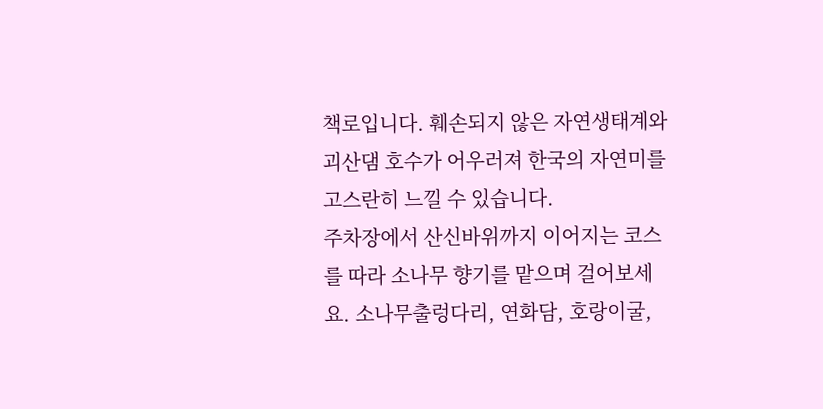책로입니다. 훼손되지 않은 자연생태계와 괴산댐 호수가 어우러져 한국의 자연미를 고스란히 느낄 수 있습니다.
주차장에서 산신바위까지 이어지는 코스를 따라 소나무 향기를 맡으며 걸어보세요. 소나무출렁다리, 연화담, 호랑이굴,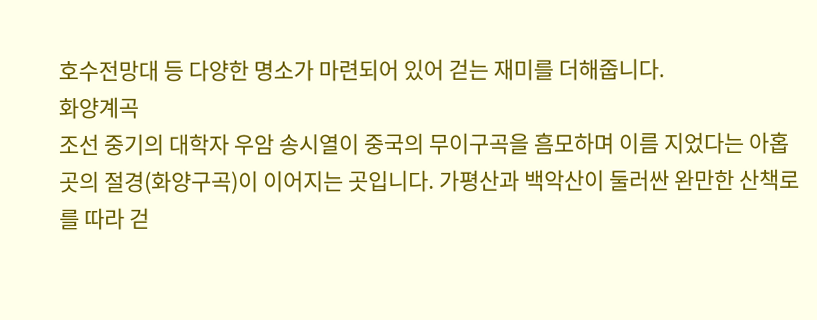호수전망대 등 다양한 명소가 마련되어 있어 걷는 재미를 더해줍니다.
화양계곡
조선 중기의 대학자 우암 송시열이 중국의 무이구곡을 흠모하며 이름 지었다는 아홉 곳의 절경(화양구곡)이 이어지는 곳입니다. 가평산과 백악산이 둘러싼 완만한 산책로를 따라 걷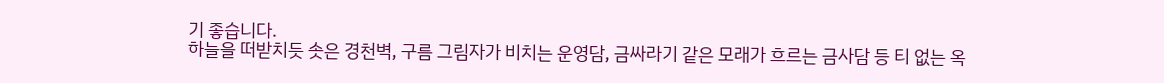기 좋습니다.
하늘을 떠받치듯 솟은 경천벽, 구름 그림자가 비치는 운영담, 금싸라기 같은 모래가 흐르는 금사담 등 티 없는 옥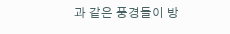과 같은 풍경들이 방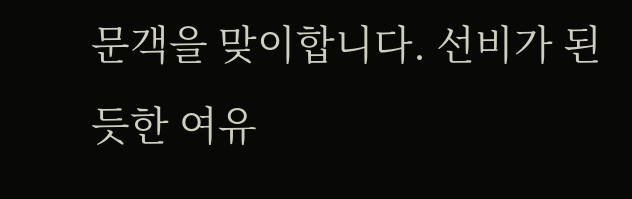문객을 맞이합니다. 선비가 된 듯한 여유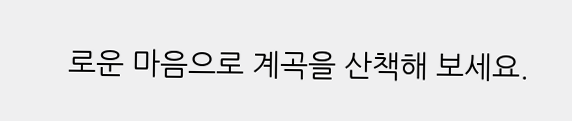로운 마음으로 계곡을 산책해 보세요.